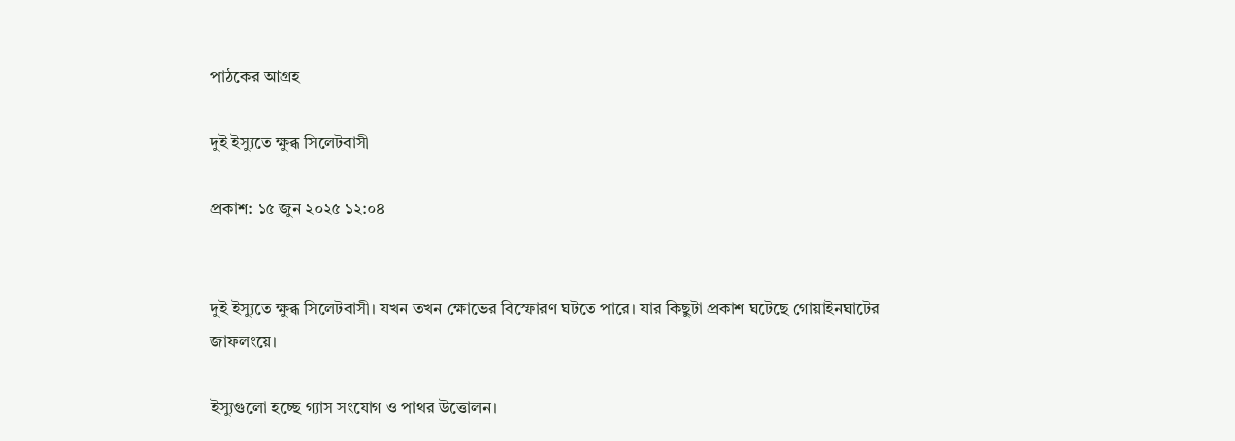পাঠকের আগ্রহ

দুই ইস্যুতে ক্ষুব্ধ সিলেটবাসী

প্রকাশ: ১৫ জুন ২০২৫ ১২:০৪


দুই ইস্যুতে ক্ষুব্ধ সিলেটবাসী। যখন তখন ক্ষোভের বিস্ফোরণ ঘটতে পারে। যার কিছুটা প্রকাশ ঘটেছে গোয়াইনঘাটের জাফলংয়ে।

ইস্যুগুলো হচ্ছে গ্যাস সংযোগ ও পাথর উত্তোলন।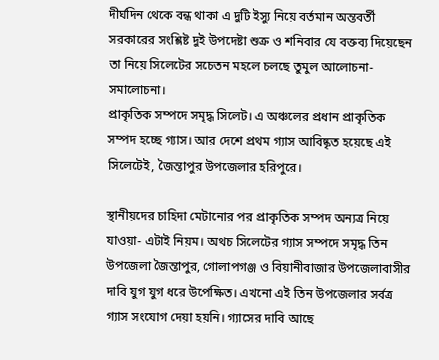দীর্ঘদিন থেকে বন্ধ থাকা এ দুটি ইস্যু নিয়ে বর্তমান অন্তবর্তী সরকারের সংশ্লিষ্ট দুই উপদেষ্টা শুক্র ও শনিবার যে বক্তব্য দিয়েছেন তা নিয়ে সিলেটের সচেতন মহলে চলছে তুমুল আলোচনা-সমালোচনা।
প্রাকৃতিক সম্পদে সমৃদ্ধ সিলেট। এ অঞ্চলের প্রধান প্রাকৃতিক সম্পদ হচ্ছে গ্যাস। আর দেশে প্রথম গ্যাস আবিষ্কৃত হয়েছে এই সিলেটেই, জৈন্তাপুর উপজেলার হরিপুরে।

স্থানীয়দের চাহিদা মেটানোর পর প্রাকৃতিক সম্পদ অন্যত্র নিয়ে যাওয়া- এটাই নিয়ম। অথচ সিলেটের গ্যাস সম্পদে সমৃদ্ধ তিন উপজেলা জৈন্তাপুর, গোলাপগঞ্জ ও বিয়ানীবাজার উপজেলাবাসীর দাবি যুগ যুগ ধরে উপেক্ষিত। এখনো এই তিন উপজেলার সর্বত্র গ্যাস সংযোগ দেয়া হয়নি। গ্যাসের দাবি আছে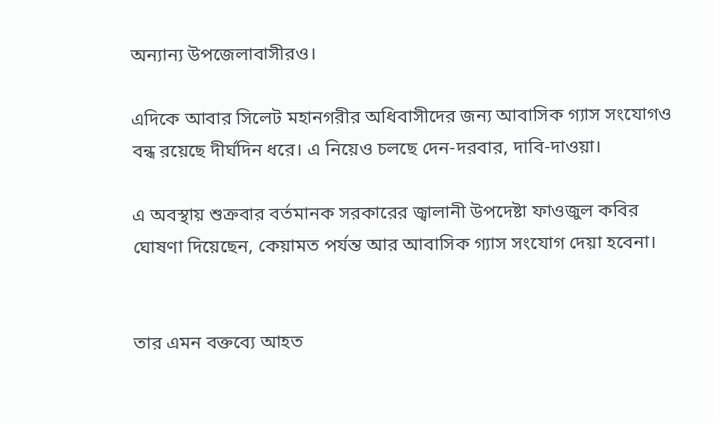অন্যান্য উপজেলাবাসীরও।

এদিকে আবার সিলেট মহানগরীর অধিবাসীদের জন্য আবাসিক গ্যাস সংযোগও বন্ধ রয়েছে দীর্ঘদিন ধরে। এ নিয়েও চলছে দেন-দরবার, দাবি-দাওয়া।

এ অবস্থায় শুক্রবার বর্তমানক সরকারের জ্বালানী উপদেষ্টা ফাওজুল কবির ঘোষণা দিয়েছেন, কেয়ামত পর্যন্ত আর আবাসিক গ্যাস সংযোগ দেয়া হবেনা।


তার এমন বক্তব্যে আহত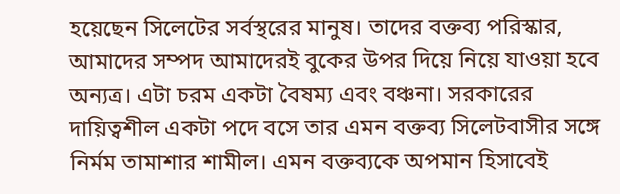হয়েছেন সিলেটের সর্বস্থরের মানুষ। তাদের বক্তব্য পরিস্কার, আমাদের সম্পদ আমাদেরই বুকের উপর দিয়ে নিয়ে যাওয়া হবে অন্যত্র। এটা চরম একটা বৈষম্য এবং বঞ্চনা। সরকারের দায়িত্বশীল একটা পদে বসে তার এমন বক্তব্য সিলেটবাসীর সঙ্গে নির্মম তামাশার শামীল। এমন বক্তব্যকে অপমান হিসাবেই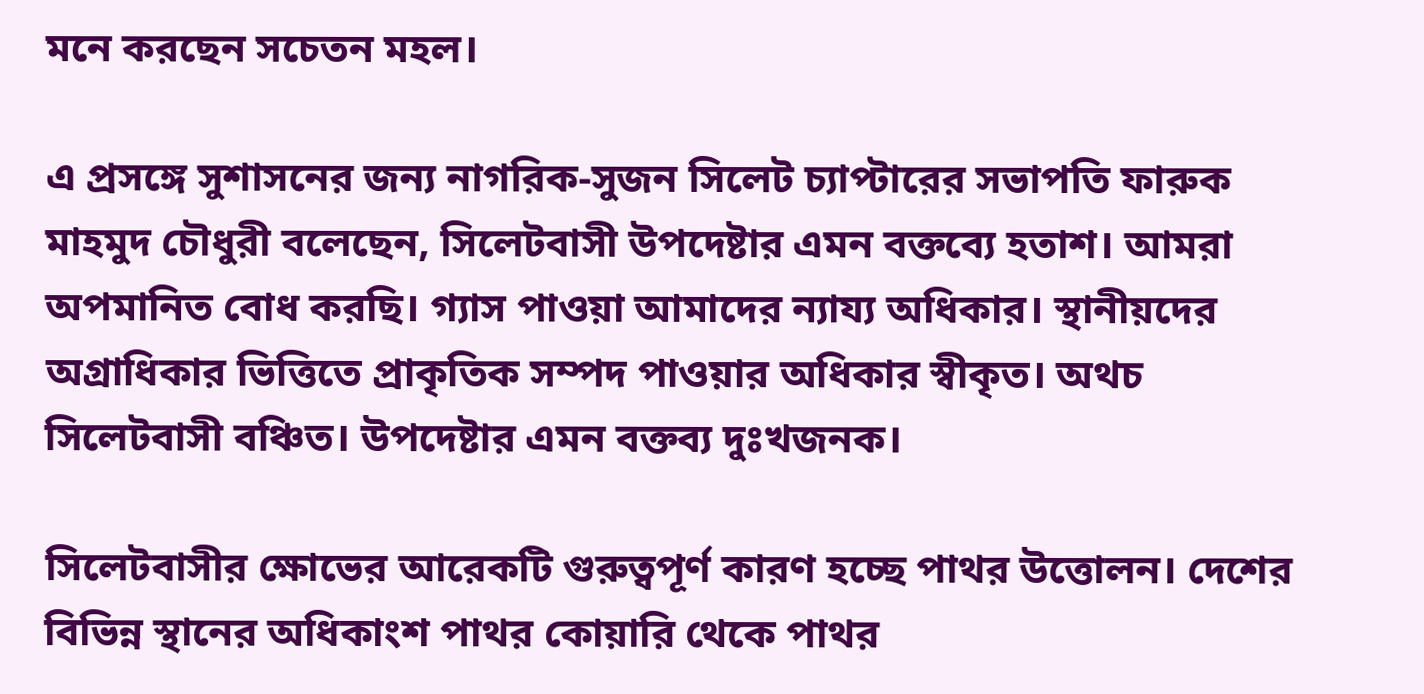মনে করছেন সচেতন মহল।

এ প্রসঙ্গে সুশাসনের জন্য নাগরিক-সুজন সিলেট চ্যাপ্টারের সভাপতি ফারুক মাহমুদ চৌধুরী বলেছেন, সিলেটবাসী উপদেষ্টার এমন বক্তব্যে হতাশ। আমরা অপমানিত বোধ করছি। গ্যাস পাওয়া আমাদের ন্যায্য অধিকার। স্থানীয়দের অগ্রাধিকার ভিত্তিতে প্রাকৃতিক সম্পদ পাওয়ার অধিকার স্বীকৃত। অথচ সিলেটবাসী বঞ্চিত। উপদেষ্টার এমন বক্তব্য দুঃখজনক।

সিলেটবাসীর ক্ষোভের আরেকটি গুরুত্বপূর্ণ কারণ হচ্ছে পাথর উত্তোলন। দেশের বিভিন্ন স্থানের অধিকাংশ পাথর কোয়ারি থেকে পাথর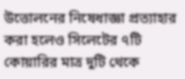উত্তোলনের নিষেধাজ্ঞা প্রত্যাহার করা হলেও সিলেটের ৭টি কোয়ারির মাত্র দুটি থেকে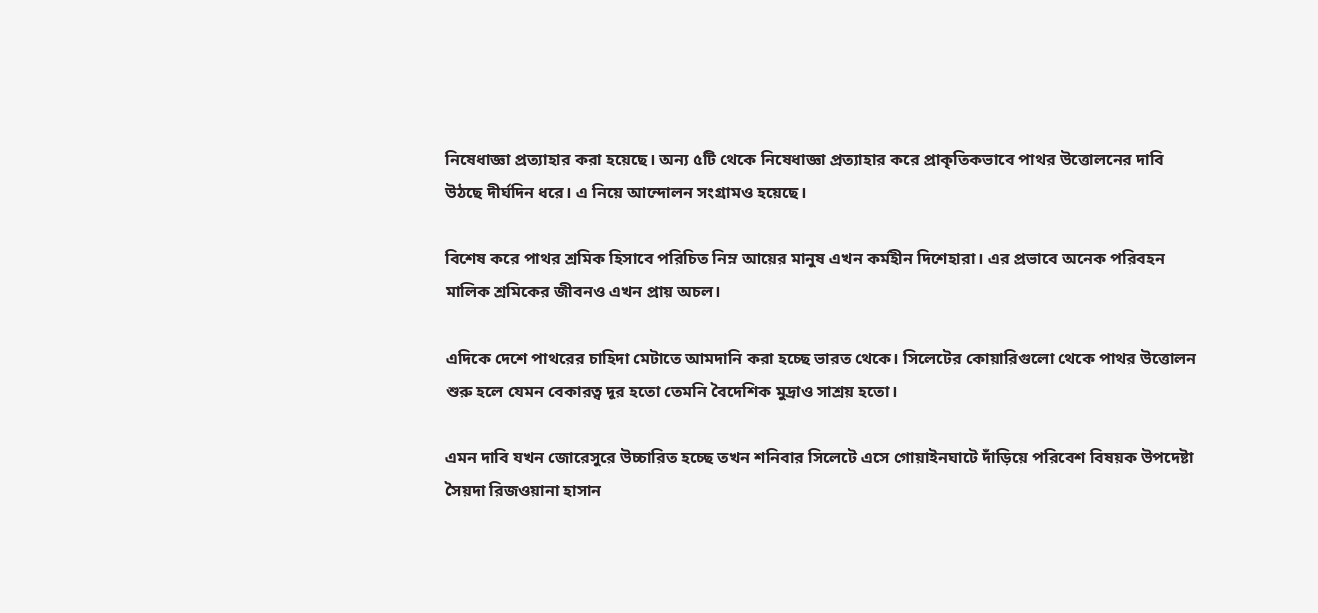নিষেধাজ্ঞা প্রত্যাহার করা হয়েছে। অন্য ৫টি থেকে নিষেধাজ্ঞা প্রত্যাহার করে প্রাকৃতিকভাবে পাথর উত্তোলনের দাবি উঠছে দীর্ঘদিন ধরে। এ নিয়ে আন্দোলন সংগ্রামও হয়েছে।

বিশেষ করে পাথর শ্রমিক হিসাবে পরিচিত নিম্ন আয়ের মানুষ এখন কর্মহীন দিশেহারা। এর প্রভাবে অনেক পরিবহন মালিক শ্রমিকের জীবনও এখন প্রায় অচল।

এদিকে দেশে পাথরের চাহিদা মেটাতে আমদানি করা হচ্ছে ভারত থেকে। সিলেটের কোয়ারিগুলো থেকে পাথর উত্তোলন শুরু হলে যেমন বেকারত্ব দূর হতো তেমনি বৈদেশিক মুদ্রাও সাশ্রয় হতো।

এমন দাবি যখন জোরেসুরে উচ্চারিত হচ্ছে তখন শনিবার সিলেটে এসে গোয়াইনঘাটে দাঁড়িয়ে পরিবেশ বিষয়ক উপদেষ্টা সৈয়দা রিজওয়ানা হাসান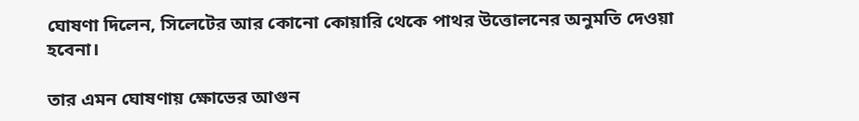ঘোষণা দিলেন, সিলেটের আর কোনো কোয়ারি থেকে পাথর উত্তোলনের অনুমতি দেওয়া হবেনা।

তার এমন ঘোষণায় ক্ষোভের আগুন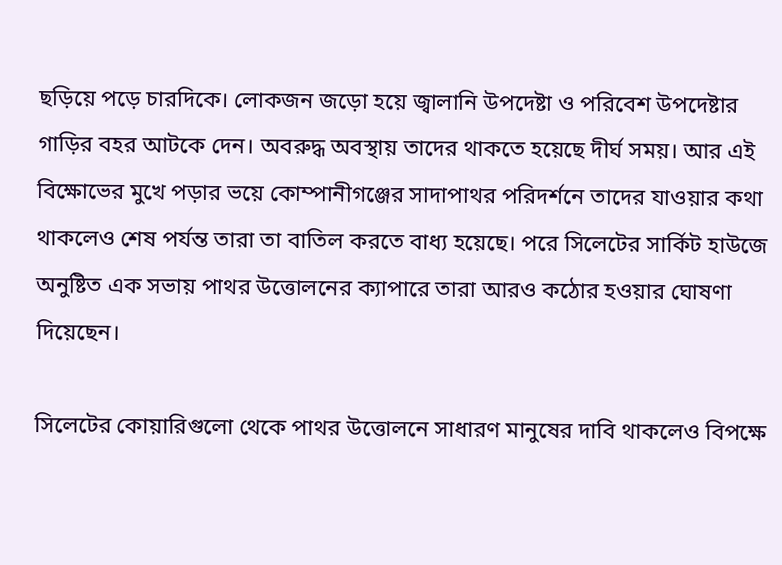ছড়িয়ে পড়ে চারদিকে। লোকজন জড়ো হয়ে জ্বালানি উপদেষ্টা ও পরিবেশ উপদেষ্টার গাড়ির বহর আটকে দেন। অবরুদ্ধ অবস্থায় তাদের থাকতে হয়েছে দীর্ঘ সময়। আর এই বিক্ষোভের মুখে পড়ার ভয়ে কোম্পানীগঞ্জের সাদাপাথর পরিদর্শনে তাদের যাওয়ার কথা থাকলেও শেষ পর্যন্ত তারা তা বাতিল করতে বাধ্য হয়েছে। পরে সিলেটের সার্কিট হাউজে অনুষ্টিত এক সভায় পাথর উত্তোলনের ক্যাপারে তারা আরও কঠোর হওয়ার ঘোষণা দিয়েছেন।

সিলেটের কোয়ারিগুলো থেকে পাথর উত্তোলনে সাধারণ মানুষের দাবি থাকলেও বিপক্ষে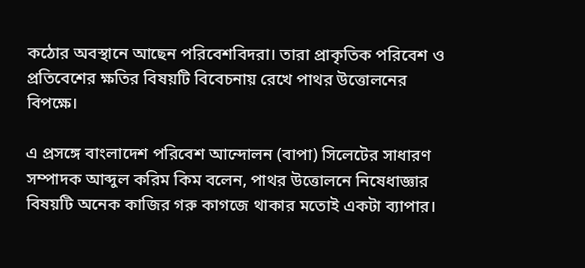কঠোর অবস্থানে আছেন পরিবেশবিদরা। তারা প্রাকৃতিক পরিবেশ ও প্রতিবেশের ক্ষতির বিষয়টি বিবেচনায় রেখে পাথর উত্তোলনের বিপক্ষে।

এ প্রসঙ্গে বাংলাদেশ পরিবেশ আন্দোলন (বাপা) সিলেটের সাধারণ সম্পাদক আব্দুল করিম কিম বলেন, পাথর উত্তোলনে নিষেধাজ্ঞার বিষয়টি অনেক কাজির গরু কাগজে থাকার মতোই একটা ব্যাপার।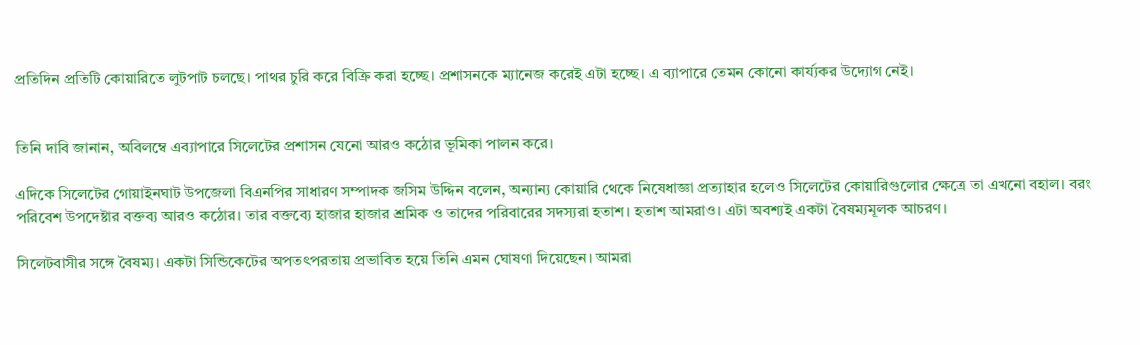প্রতিদিন প্রতিটি কোয়ারিতে লুটপাট চলছে। পাথর চুরি করে বিক্রি করা হচ্ছে। প্রশাসনকে ম্যানেজ করেই এটা হচ্ছে। এ ব্যাপারে তেমন কোনো কার্য্যকর উদ্যোগ নেই।


তিনি দাবি জানান, অবিলম্বে এব্যাপারে সিলেটের প্রশাসন যেনো আরও কঠোর ভূমিকা পালন করে।

এদিকে সিলেটের গোয়াইনঘাট উপজেলা বিএনপির সাধারণ সম্পাদক জসিম উদ্দিন বলেন, অন্যান্য কোয়ারি থেকে নিষেধাজ্ঞা প্রত্যাহার হলেও সিলেটের কোয়ারিগুলোর ক্ষেত্রে তা এখনো বহাল। বরং পরিবেশ উপদেষ্টার বক্তব্য আরও কঠোর। তার বক্তব্যে হাজার হাজার শ্রমিক ও তাদের পরিবারের সদস্যরা হতাশ। হতাশ আমরাও। এটা অবশ্যই একটা বৈষম্যমূলক আচরণ।

সিলেটবাসীর সঙ্গে বৈষম্য। একটা সিন্ডিকেটের অপতৎপরতায় প্রভাবিত হয়ে তিনি এমন ঘোষণা দিয়েছেন। আমরা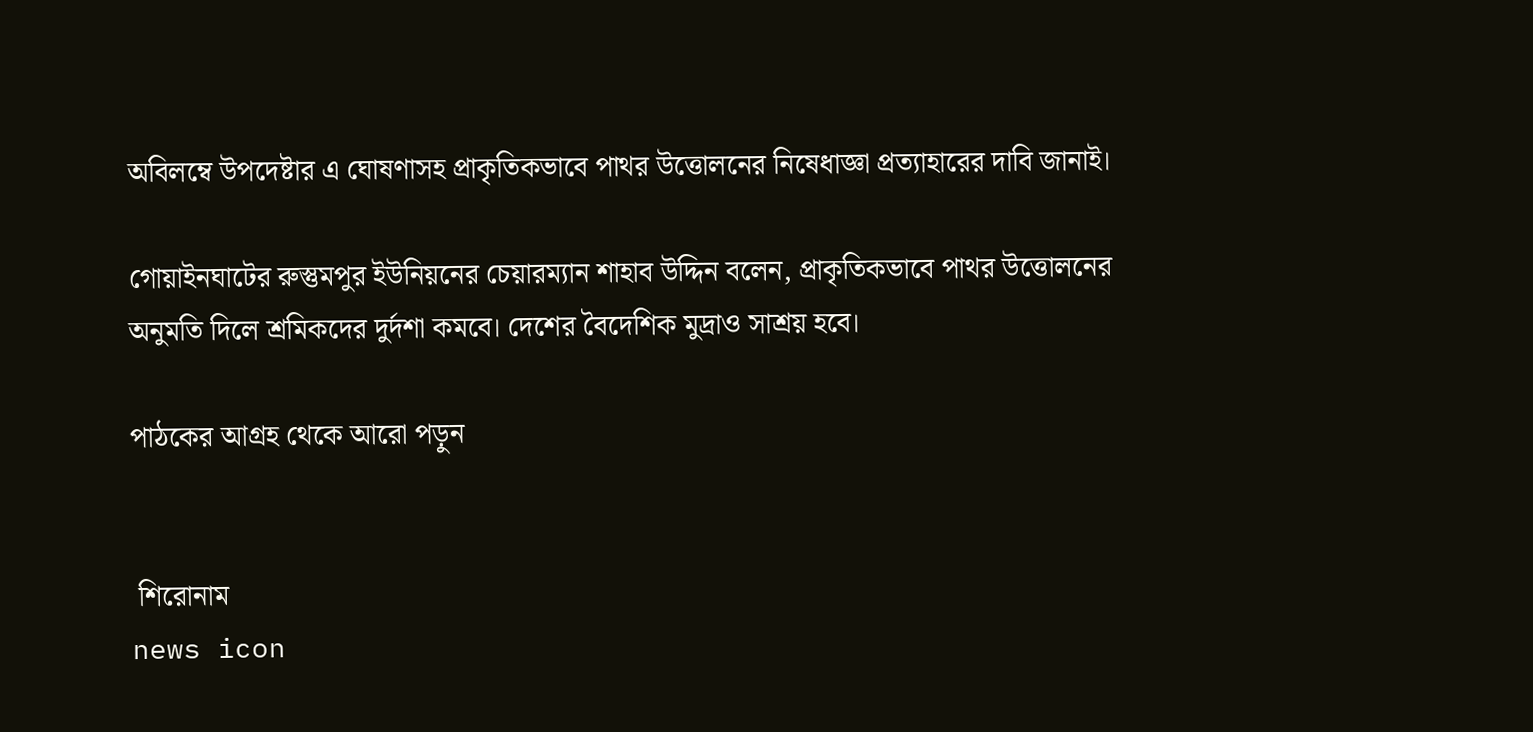অবিলম্বে উপদেষ্টার এ ঘোষণাসহ প্রাকৃতিকভাবে পাথর উত্তোলনের নিষেধাজ্ঞা প্রত্যাহারের দাবি জানাই।

গোয়াইনঘাটের রুস্তুমপুর ইউনিয়নের চেয়ারম্যান শাহাব উদ্দিন বলেন, প্রাকৃতিকভাবে পাথর উত্তোলনের অনুমতি দিলে শ্রমিকদের দুর্দশা কমবে। দেশের বৈদেশিক মুদ্রাও সাশ্রয় হবে।

পাঠকের আগ্রহ থেকে আরো পড়ুন


 শিরোনাম
news icon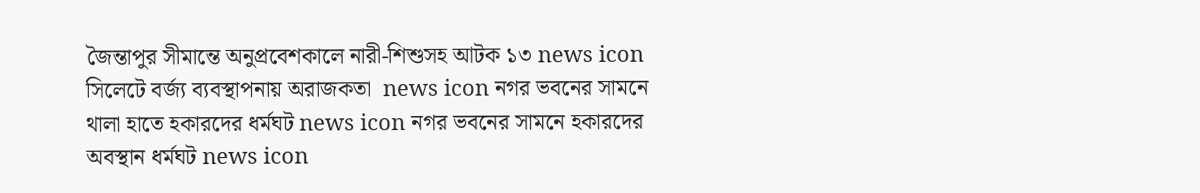জৈন্তাপুর সীমান্তে অনুপ্রবেশকালে নারী-শিশুসহ আটক ১৩ news icon সিলেটে বর্জ্য ব্যবস্থাপনায় অরাজকতা  news icon নগর ভবনের সামনে থালা হাতে হকারদের ধর্মঘট news icon নগর ভবনের সামনে হকারদের অবস্থান ধর্মঘট news icon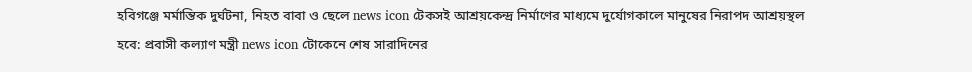হবিগঞ্জে মর্মান্তিক দুর্ঘটনা, নিহত বাবা ও ছেলে news icon টেকসই আশ্রয়কেন্দ্র নির্মাণের মাধ্যমে দুর্যোগকালে মানুষের নিরাপদ আশ্রয়স্থল হবে: প্রবাসী কল্যাণ মন্ত্রী news icon টোকেনে শেষ সারাদিনের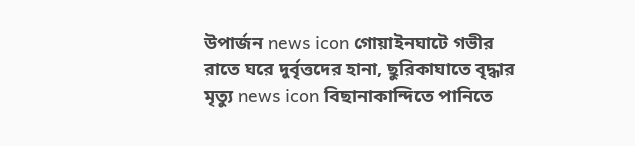উপার্জন news icon গোয়াইনঘাটে গভীর রাতে ঘরে দুর্বৃত্তদের হানা, ছুরিকাঘাতে বৃদ্ধার মৃত্যু news icon বিছানাকান্দিতে পানিতে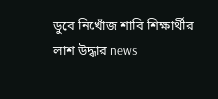ডুবে নিখোঁজ শাবি শিক্ষার্থীর লাশ উদ্ধার news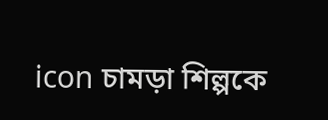icon চামড়া শিল্পকে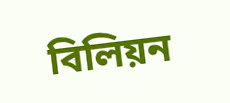বিলিয়ন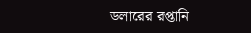ডলারের রপ্তানি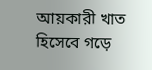আয়কারী খাত হিসেবে গড়ে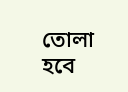তোলা হবে